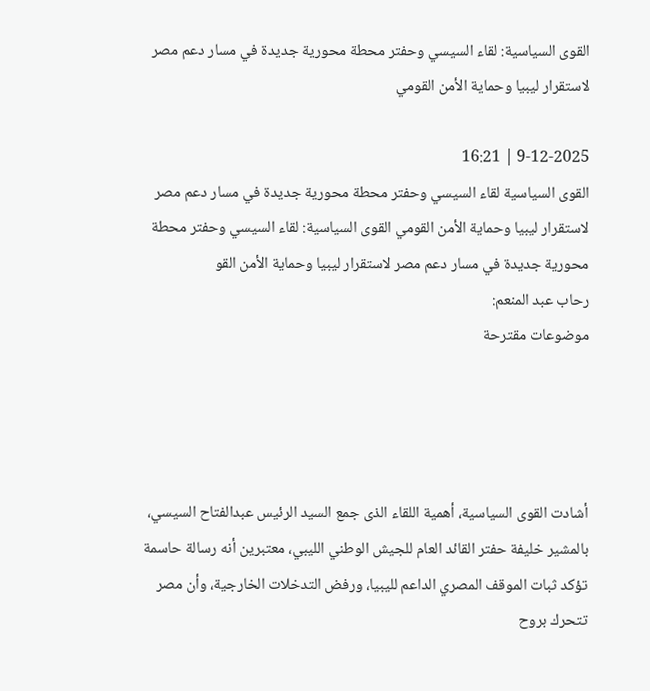القوى السياسية: لقاء السيسي وحفتر محطة محورية جديدة في مسار دعم مصر لاستقرار ليبيا وحماية الأمن القومي

9-12-2025 | 16:21
القوى السياسية لقاء السيسي وحفتر محطة محورية جديدة في مسار دعم مصر لاستقرار ليبيا وحماية الأمن القومي القوى السياسية: لقاء السيسي وحفتر محطة محورية جديدة في مسار دعم مصر لاستقرار ليبيا وحماية الأمن القو
رحاب عبد المنعم:
موضوعات مقترحة




أشادت القوى السياسية، أهمية اللقاء الذى جمع السيد الرئيس عبدالفتاح السيسي، بالمشير خليفة حفتر القائد العام للجيش الوطني الليبي، معتبرين أنه رسالة حاسمة تؤكد ثبات الموقف المصري الداعم لليبيا، ورفض التدخلات الخارجية، وأن مصر تتحرك بروح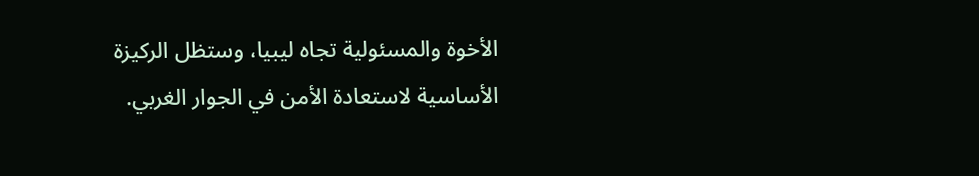الأخوة والمسئولية تجاه ليبيا، وستظل الركيزة الأساسية لاستعادة الأمن في الجوار الغربي.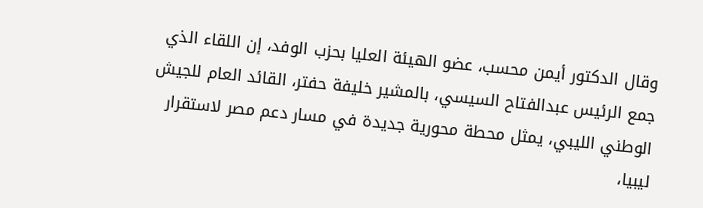وقال الدكتور أيمن محسب، عضو الهيئة العليا بحزب الوفد، إن اللقاء الذي جمع الرئيس عبدالفتاح السيسي، بالمشير خليفة حفتر، القائد العام للجيش الوطني الليبي، يمثل محطة محورية جديدة في مسار دعم مصر لاستقرار ليبيا،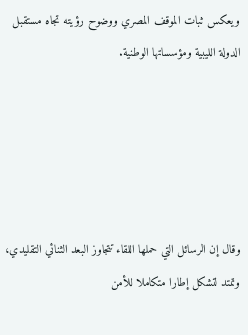ويعكس ثبات الموقف المصري ووضوح رؤيته تجاه مستقبل الدولة الليبية ومؤسساتها الوطنية.





وقال إن الرسائل التي حملها اللقاء تتجاوز البعد الثنائي التقليدي، وتمتد لتشكل إطارا متكاملا للأمن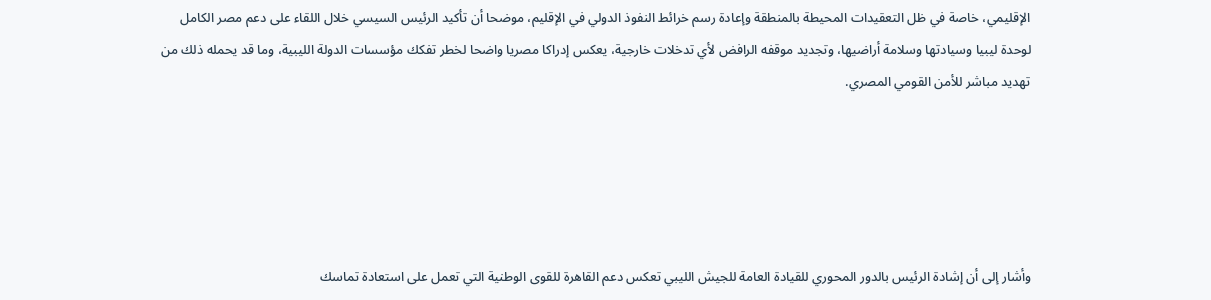الإقليمي، خاصة في ظل التعقيدات المحيطة بالمنطقة وإعادة رسم خرائط النفوذ الدولي في الإقليم، موضحا أن تأكيد الرئيس السيسي خلال اللقاء على دعم مصر الكامل لوحدة ليبيا وسيادتها وسلامة أراضيها، وتجديد موقفه الرافض لأي تدخلات خارجية، يعكس إدراكا مصريا واضحا لخطر تفكك مؤسسات الدولة الليبية، وما قد يحمله ذلك من تهديد مباشر للأمن القومي المصري.





وأشار إلى أن إشادة الرئيس بالدور المحوري للقيادة العامة للجيش الليبي تعكس دعم القاهرة للقوى الوطنية التي تعمل على استعادة تماسك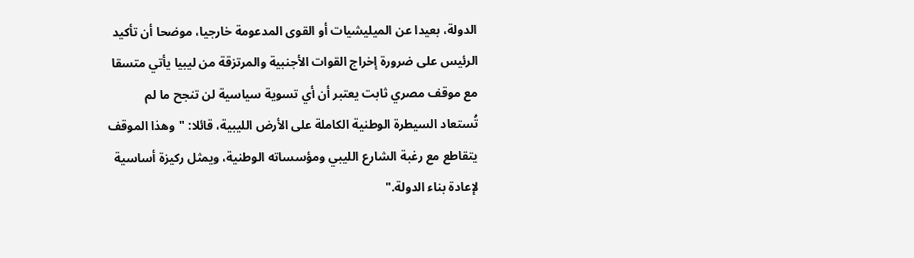الدولة، بعيدا عن الميليشيات أو القوى المدعومة خارجيا، موضحا أن تأكيد الرئيس على ضرورة إخراج القوات الأجنبية والمرتزقة من ليبيا يأتي متسقا مع موقف مصري ثابت يعتبر أن أي تسوية سياسية لن تنجح ما لم تُستعاد السيطرة الوطنية الكاملة على الأرض الليبية، قائلا: "وهذا الموقف يتقاطع مع رغبة الشارع الليبي ومؤسساته الوطنية، ويمثل ركيزة أساسية لإعادة بناء الدولة."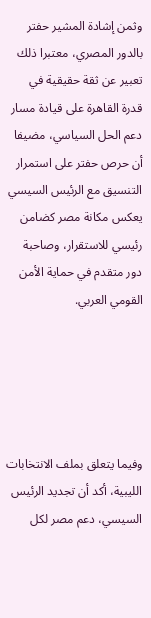وثمن إشادة المشير حفتر بالدور المصري، معتبرا ذلك تعبير عن ثقة حقيقية في قدرة القاهرة على قيادة مسار دعم الحل السياسي، مضيفا أن حرص حفتر على استمرار التنسيق مع الرئيس السيسي يعكس مكانة مصر كضامن رئيسي للاستقرار، وصاحبة دور متقدم في حماية الأمن القومي العربي.





وفيما يتعلق بملف الانتخابات الليبية، أكد أن تجديد الرئيس السيسي، دعم مصر لكل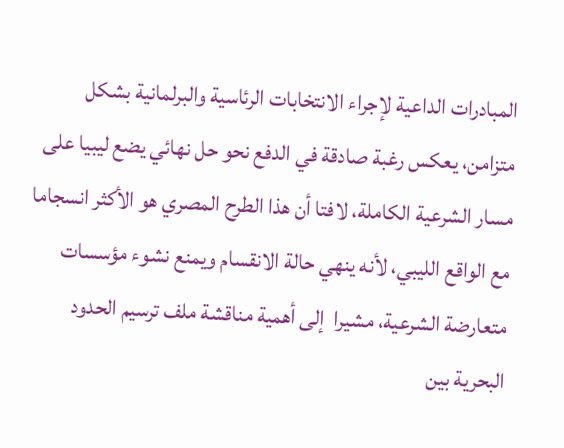المبادرات الداعية لإجراء الانتخابات الرئاسية والبرلمانية بشكل متزامن، يعكس رغبة صادقة في الدفع نحو حل نهائي يضع ليبيا على مسار الشرعية الكاملة، لافتا أن هذا الطرح المصري هو الأكثر انسجاما مع الواقع الليبي، لأنه ينهي حالة الانقسام ويمنع نشوء مؤسسات متعارضة الشرعية، مشيرا  إلى أهمية مناقشة ملف ترسيم الحدود البحرية بين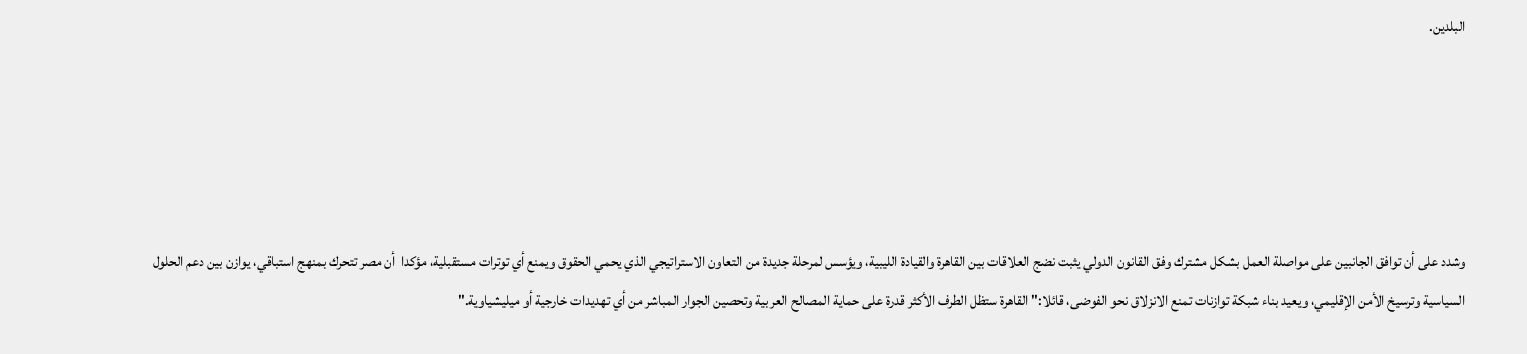البلدين.





وشدد على أن توافق الجانبين على مواصلة العمل بشكل مشترك وفق القانون الدولي يثبت نضج العلاقات بين القاهرة والقيادة الليبية، ويؤسس لمرحلة جديدة من التعاون الاستراتيجي الذي يحمي الحقوق ويمنع أي توترات مستقبلية، مؤكدا  أن مصر تتحرك بمنهج استباقي، يوازن بين دعم الحلول السياسية وترسيخ الأمن الإقليمي، ويعيد بناء شبكة توازنات تمنع الانزلاق نحو الفوضى، قائلا:" القاهرة ستظل الطرف الأكثر قدرة على حماية المصالح العربية وتحصين الجوار المباشر من أي تهديدات خارجية أو ميليشياوية."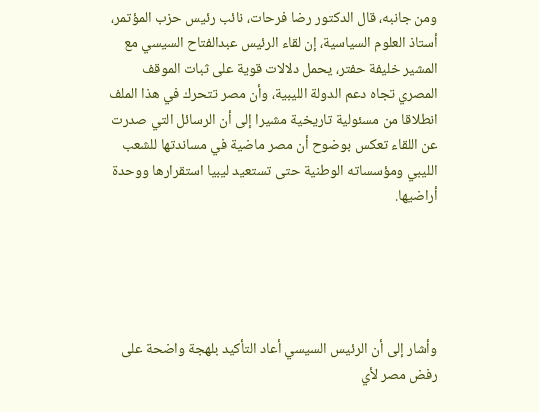ومن جانبه، قال الدكتور رضا فرحات، نائب رئيس حزب المؤتمر، أستاذ العلوم السياسية، إن لقاء الرئيس عبدالفتاح السيسي مع المشير خليفة حفتر، يحمل دلالات قوية على ثبات الموقف المصري تجاه دعم الدولة الليبية، وأن مصر تتحرك في هذا الملف انطلاقا من مسئولية تاريخية مشيرا إلى أن الرسائل التي صدرت عن اللقاء تعكس بوضوح أن مصر ماضية في مساندتها للشعب الليبي ومؤسساته الوطنية حتى تستعيد ليبيا استقرارها ووحدة أراضيها.





وأشار إلى أن الرئيس السيسي أعاد التأكيد بلهجة واضحة على رفض مصر لأي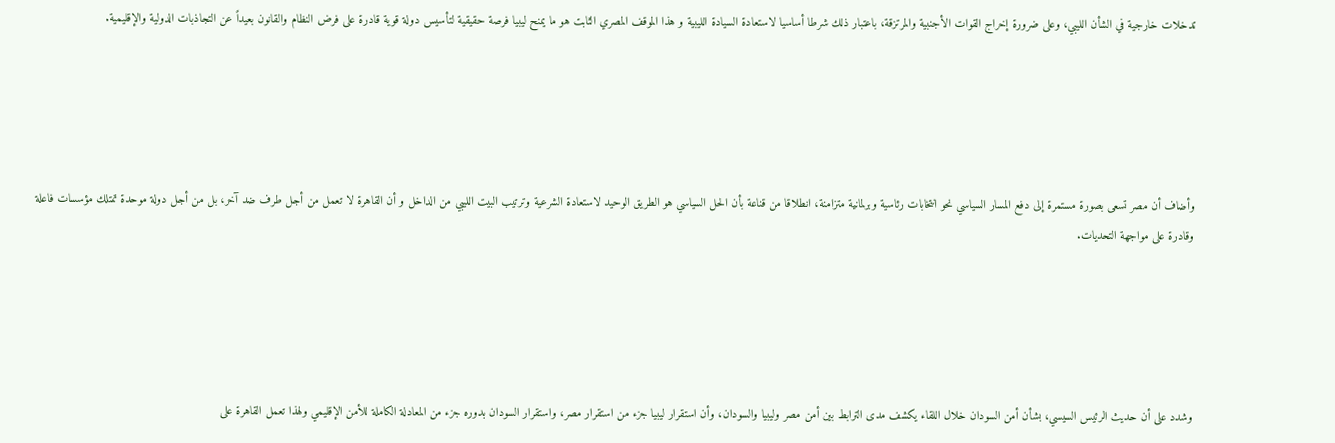تدخلات خارجية في الشأن الليبي، وعلى ضرورة إخراج القوات الأجنبية والمرتزقة، باعتبار ذلك شرطا أساسيا لاستعادة السيادة الليبية و هذا الموقف المصري الثابت هو ما يمنح ليبيا فرصة حقيقية لتأسيس دولة قوية قادرة على فرض النظام والقانون بعيداً عن التجاذبات الدولية والإقليمية.





وأضاف أن مصر تسعى بصورة مستمرة إلى دفع المسار السياسي نحو انتخابات رئاسية وبرلمانية متزامنة، انطلاقا من قناعة بأن الحل السياسي هو الطريق الوحيد لاستعادة الشرعية وترتيب البيت الليبي من الداخل و أن القاهرة لا تعمل من أجل طرف ضد آخر، بل من أجل دولة موحدة تمتلك مؤسسات فاعلة وقادرة على مواجهة التحديات.





وشدد على أن حديث الرئيس السيسي، بشأن أمن السودان خلال اللقاء يكشف مدى الترابط بين أمن مصر وليبيا والسودان، وأن استقرار ليبيا جزء من استقرار مصر، واستقرار السودان بدوره جزء من المعادلة الكاملة للأمن الإقليمي ولهذا تعمل القاهرة على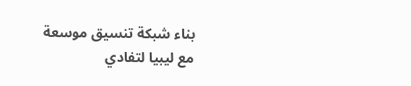بناء شبكة تنسيق موسعة مع ليبيا لتفادي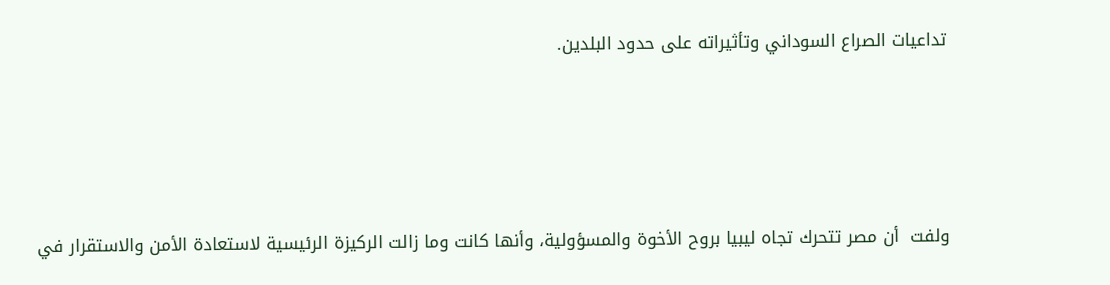تداعيات الصراع السوداني وتأثيراته على حدود البلدين.





ولفت  أن مصر تتحرك تجاه ليبيا بروح الأخوة والمسؤولية، وأنها كانت وما زالت الركيزة الرئيسية لاستعادة الأمن والاستقرار في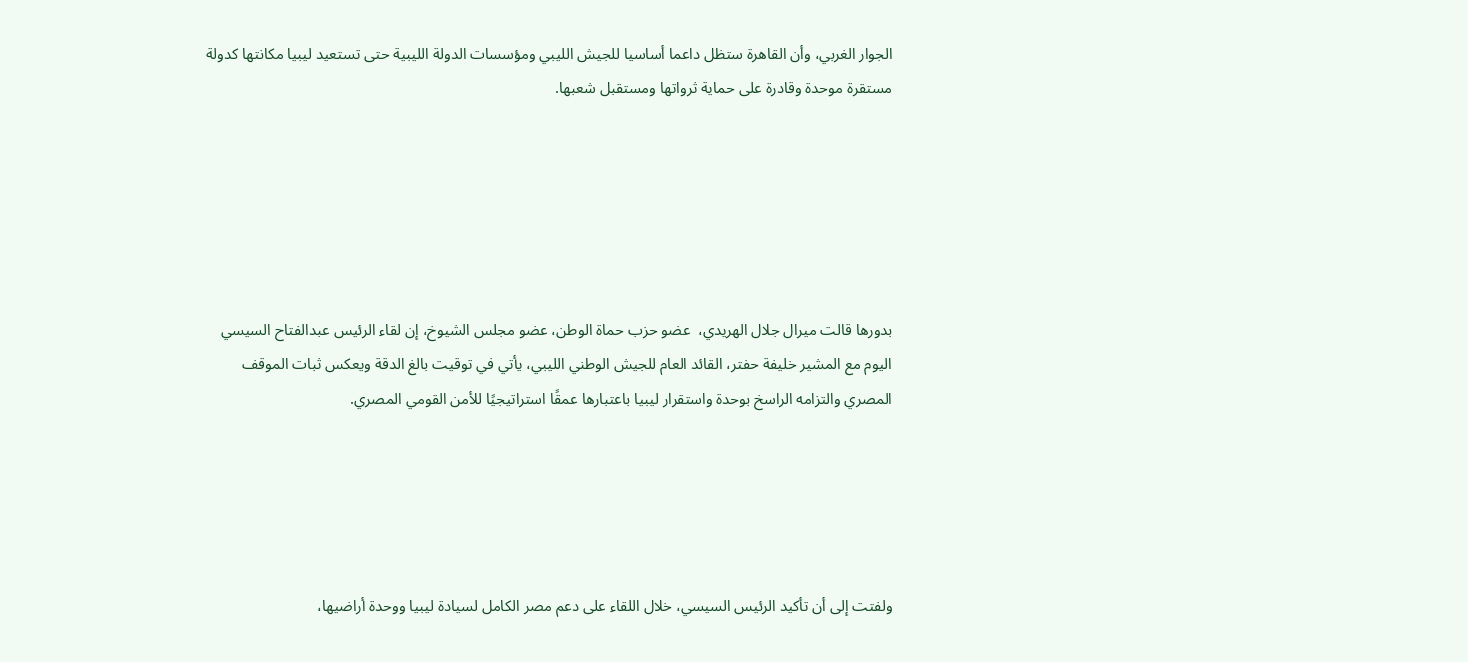الجوار الغربي، وأن القاهرة ستظل داعما أساسيا للجيش الليبي ومؤسسات الدولة الليبية حتى تستعيد ليبيا مكانتها كدولة مستقرة موحدة وقادرة على حماية ثرواتها ومستقبل شعبها.






بدورها قالت ميرال جلال الهريدي،  عضو حزب حماة الوطن، عضو مجلس الشيوخ، إن لقاء الرئيس عبدالفتاح السيسي اليوم مع المشير خليفة حفتر، القائد العام للجيش الوطني الليبي، يأتي في توقيت بالغ الدقة ويعكس ثبات الموقف المصري والتزامه الراسخ بوحدة واستقرار ليبيا باعتبارها عمقًا استراتيجيًا للأمن القومي المصري.





ولفتت إلى أن تأكيد الرئيس السيسي، خلال اللقاء على دعم مصر الكامل لسيادة ليبيا ووحدة أراضيها،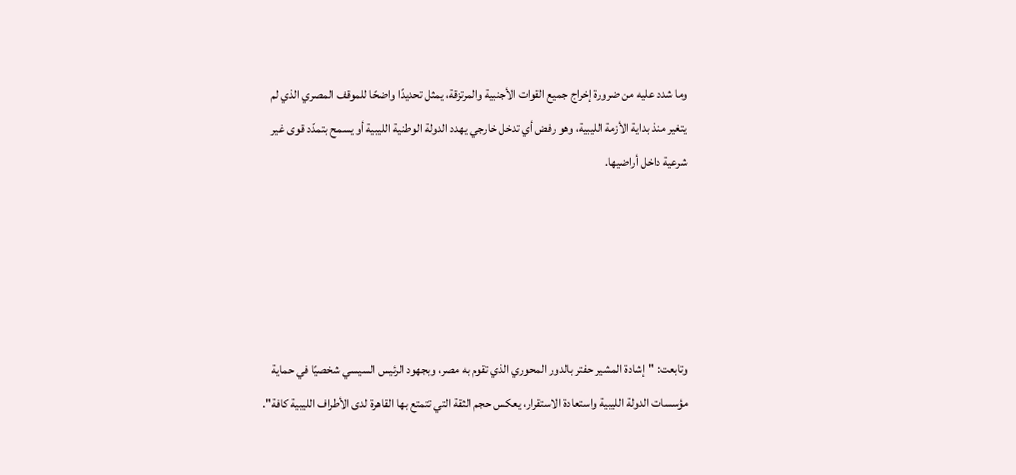وما شدد عليه من ضرورة إخراج جميع القوات الأجنبية والمرتزقة، يمثل تحديدًا واضحًا للموقف المصري الذي لم يتغير منذ بداية الأزمة الليبية، وهو رفض أي تدخل خارجي يهدد الدولة الوطنية الليبية أو يسمح بتمدّد قوى غير شرعية داخل أراضيها.





وتابعت: "إشادة المشير حفتر بالدور المحوري الذي تقوم به مصر، وبجهود الرئيس السيسي شخصيًا في حماية مؤسسات الدولة الليبية واستعادة الاستقرار، يعكس حجم الثقة التي تتمتع بها القاهرة لدى الأطراف الليبية كافة".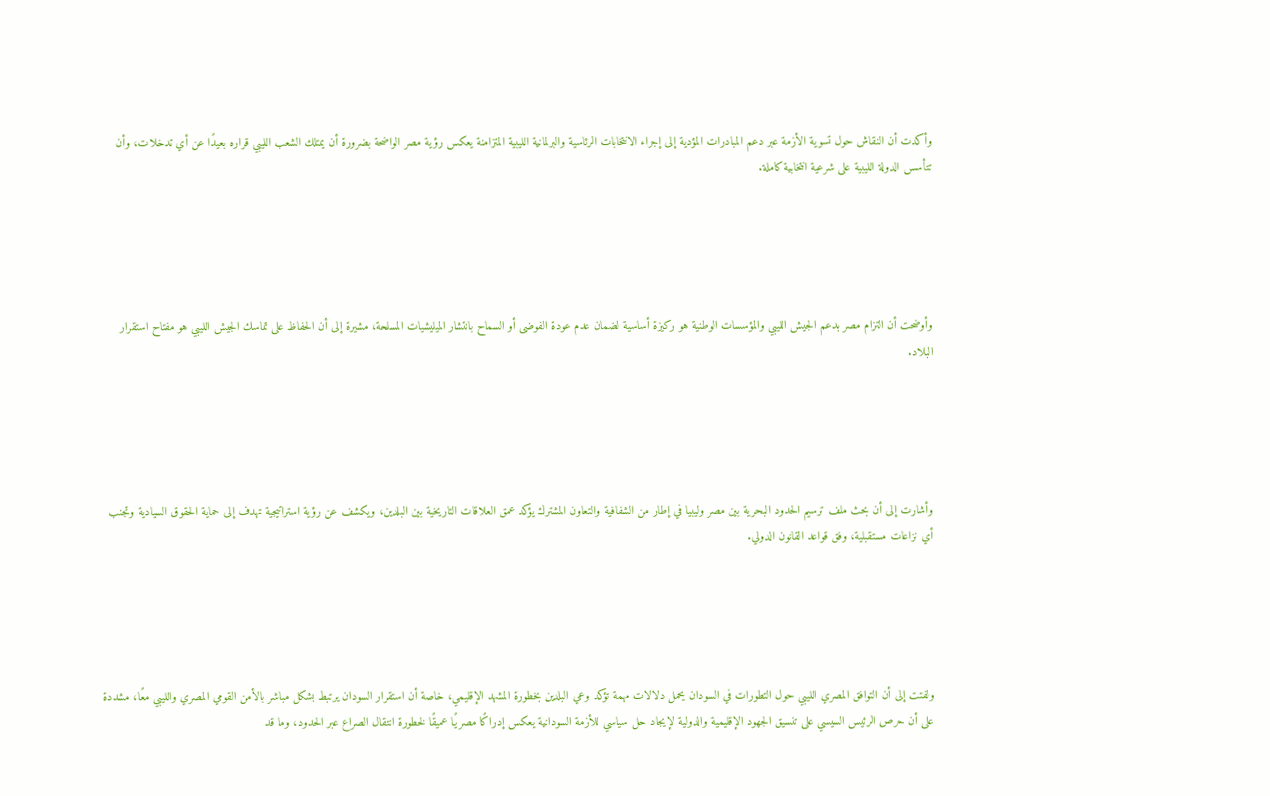وأكدت أن النقاش حول تسوية الأزمة عبر دعم المبادرات المؤدية إلى إجراء الانتخابات الرئاسية والبرلمانية الليبية المتزامنة يعكس رؤية مصر الواضحة بضرورة أن يمتلك الشعب الليبي قراره بعيدًا عن أي تدخلات، وأن تتأسس الدولة الليبية على شرعية انتخابية كاملة.





وأوضحت أن التزام مصر بدعم الجيش الليبي والمؤسسات الوطنية هو ركيزة أساسية لضمان عدم عودة الفوضى أو السماح بانتشار الميليشيات المسلحة، مشيرة إلى أن الحفاظ على تماسك الجيش الليبي هو مفتاح استقرار البلاد.





وأشارت إلى أن بحث ملف ترسيم الحدود البحرية بين مصر وليبيا في إطار من الشفافية والتعاون المشترك يؤكد عمق العلاقات التاريخية بين البلدين، ويكشف عن رؤية استراتيجية تهدف إلى حماية الحقوق السيادية وتجنب أي نزاعات مستقبلية، وفق قواعد القانون الدولي.





ولفتت إلى أن التوافق المصري الليبي حول التطورات في السودان يحمل دلالات مهمة تؤكد وعي البلدين بخطورة المشهد الإقليمي، خاصة أن استقرار السودان يرتبط بشكل مباشر بالأمن القومي المصري والليبي معًا، مشددة على أن حرص الرئيس السيسي على تنسيق الجهود الإقليمية والدولية لإيجاد حل سياسي للأزمة السودانية يعكس إدراكًا مصريًا عميقًا لخطورة انتقال الصراع عبر الحدود، وما قد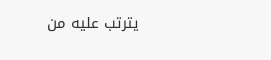يترتب عليه من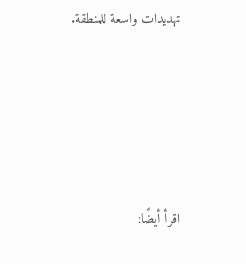تهديدات واسعة للمنطقة.






اقرأ أيضًا: